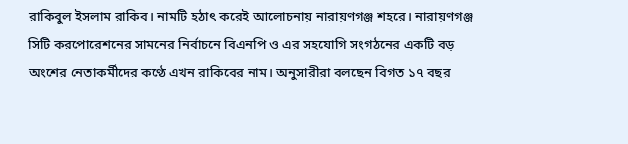রাকিবুল ইসলাম রাকিব। নামটি হঠাৎ করেই আলোচনায় নারায়ণগঞ্জ শহরে। নারায়ণগঞ্জ সিটি করপোরেশনের সামনের নির্বাচনে বিএনপি ও এর সহযোগি সংগঠনের একটি বড় অংশের নেতাকর্মীদের কণ্ঠে এখন রাকিবের নাম। অনুসারীরা বলছেন বিগত ১৭ বছর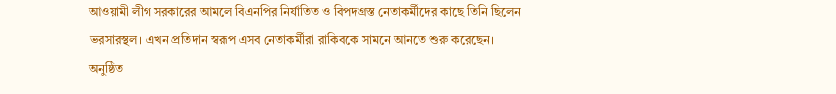আওয়ামী লীগ সরকারের আমলে বিএনপির নির্যাতিত ও বিপদগ্রস্ত নেতাকর্মীদের কাছে তিনি ছিলেন ভরসারস্থল। এখন প্রতিদান স্বরূপ এসব নেতাকর্মীরা রাকিবকে সামনে আনতে শুরু করেছেন।
অনুষ্ঠিত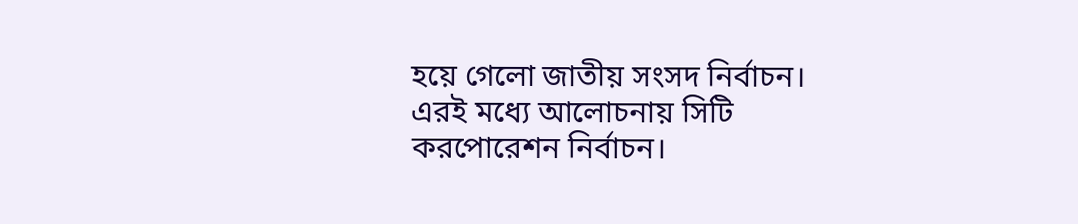হয়ে গেলো জাতীয় সংসদ নির্বাচন। এরই মধ্যে আলোচনায় সিটি করপোরেশন নির্বাচন।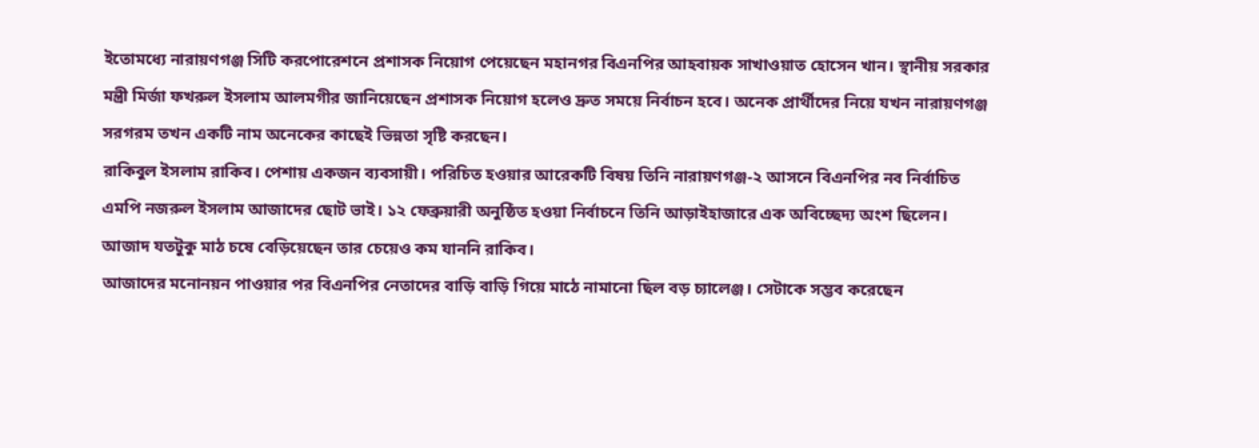ইতোমধ্যে নারায়ণগঞ্জ সিটি করপোরেশনে প্রশাসক নিয়োগ পেয়েছেন মহানগর বিএনপির আহবায়ক সাখাওয়াত হোসেন খান। স্থানীয় সরকার মন্ত্রী মির্জা ফখরুল ইসলাম আলমগীর জানিয়েছেন প্রশাসক নিয়োগ হলেও দ্রুত সময়ে নির্বাচন হবে। অনেক প্রার্থীদের নিয়ে যখন নারায়ণগঞ্জ সরগরম তখন একটি নাম অনেকের কাছেই ভিন্নতা সৃষ্টি করছেন।
রাকিবুল ইসলাম রাকিব। পেশায় একজন ব্যবসায়ী। পরিচিত হওয়ার আরেকটি বিষয় তিনি নারায়ণগঞ্জ-২ আসনে বিএনপির নব নির্বাচিত এমপি নজরুল ইসলাম আজাদের ছোট ভাই। ১২ ফেব্রুয়ারী অনুষ্ঠিত হওয়া নির্বাচনে তিনি আড়াইহাজারে এক অবিচ্ছেদ্য অংশ ছিলেন। আজাদ যতটুকু মাঠ চষে বেড়িয়েছেন তার চেয়েও কম যাননি রাকিব।
আজাদের মনোনয়ন পাওয়ার পর বিএনপির নেতাদের বাড়ি বাড়ি গিয়ে মাঠে নামানো ছিল বড় চ্যালেঞ্জ। সেটাকে সম্ভব করেছেন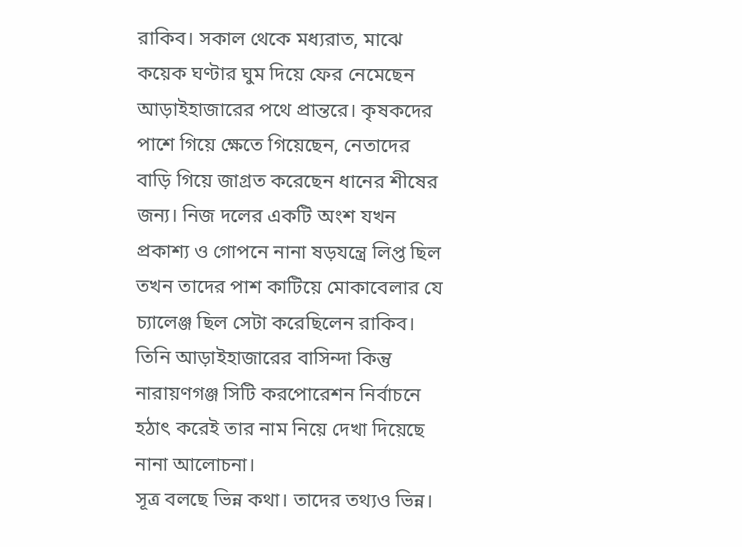রাকিব। সকাল থেকে মধ্যরাত, মাঝে কয়েক ঘণ্টার ঘুম দিয়ে ফের নেমেছেন আড়াইহাজারের পথে প্রান্তরে। কৃষকদের পাশে গিয়ে ক্ষেতে গিয়েছেন, নেতাদের বাড়ি গিয়ে জাগ্রত করেছেন ধানের শীষের জন্য। নিজ দলের একটি অংশ যখন প্রকাশ্য ও গোপনে নানা ষড়যন্ত্রে লিপ্ত ছিল তখন তাদের পাশ কাটিয়ে মোকাবেলার যে চ্যালেঞ্জ ছিল সেটা করেছিলেন রাকিব।
তিনি আড়াইহাজারের বাসিন্দা কিন্তু নারায়ণগঞ্জ সিটি করপোরেশন নির্বাচনে হঠাৎ করেই তার নাম নিয়ে দেখা দিয়েছে নানা আলোচনা।
সূত্র বলছে ভিন্ন কথা। তাদের তথ্যও ভিন্ন।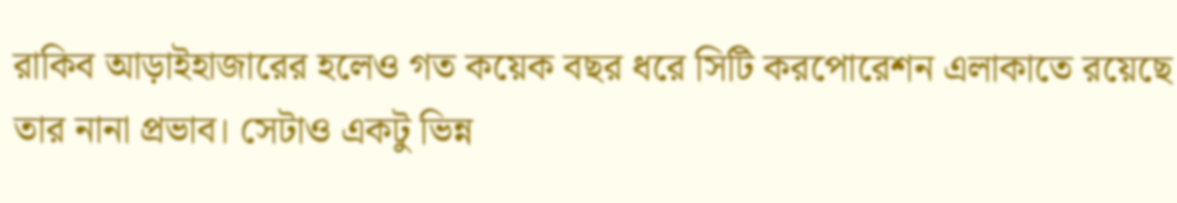রাকিব আড়াইহাজারের হলেও গত কয়েক বছর ধরে সিটি করপোরেশন এলাকাতে রয়েছে তার নানা প্রভাব। সেটাও একটু ভিন্ন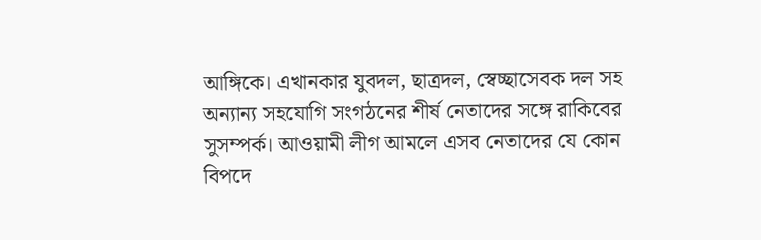আঙ্গিকে। এখানকার যুবদল, ছাত্রদল, স্বেচ্ছাসেবক দল সহ অন্যান্য সহযোগি সংগঠনের শীর্ষ নেতাদের সঙ্গে রাকিবের সুসম্পর্ক। আওয়ামী লীগ আমলে এসব নেতাদের যে কোন বিপদে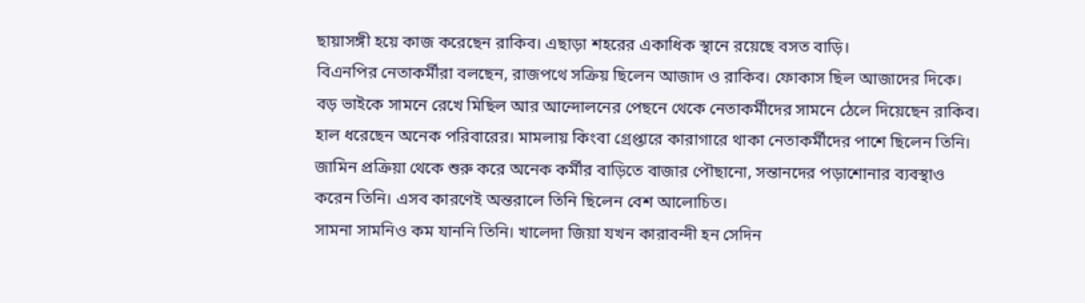ছায়াসঙ্গী হয়ে কাজ করেছেন রাকিব। এছাড়া শহরের একাধিক স্থানে রয়েছে বসত বাড়ি।
বিএনপির নেতাকর্মীরা বলছেন, রাজপথে সক্রিয় ছিলেন আজাদ ও রাকিব। ফোকাস ছিল আজাদের দিকে। বড় ভাইকে সামনে রেখে মিছিল আর আন্দোলনের পেছনে থেকে নেতাকর্মীদের সামনে ঠেলে দিয়েছেন রাকিব। হাল ধরেছেন অনেক পরিবারের। মামলায় কিংবা গ্রেপ্তারে কারাগারে থাকা নেতাকর্মীদের পাশে ছিলেন তিনি। জামিন প্রক্রিয়া থেকে শুরু করে অনেক কর্মীর বাড়িতে বাজার পৌছানো, সন্তানদের পড়াশোনার ব্যবস্থাও করেন তিনি। এসব কারণেই অন্তরালে তিনি ছিলেন বেশ আলোচিত।
সামনা সামনিও কম যাননি তিনি। খালেদা জিয়া যখন কারাবন্দী হন সেদিন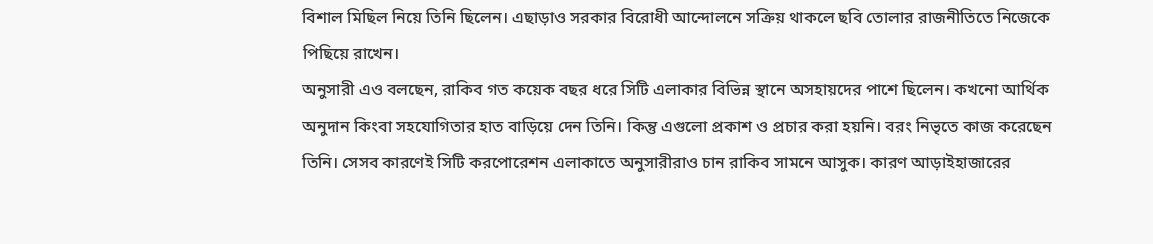বিশাল মিছিল নিয়ে তিনি ছিলেন। এছাড়াও সরকার বিরোধী আন্দোলনে সক্রিয় থাকলে ছবি তোলার রাজনীতিতে নিজেকে পিছিয়ে রাখেন।
অনুসারী এও বলছেন, রাকিব গত কয়েক বছর ধরে সিটি এলাকার বিভিন্ন স্থানে অসহায়দের পাশে ছিলেন। কখনো আর্থিক অনুদান কিংবা সহযোগিতার হাত বাড়িয়ে দেন তিনি। কিন্তু এগুলো প্রকাশ ও প্রচার করা হয়নি। বরং নিভৃতে কাজ করেছেন তিনি। সেসব কারণেই সিটি করপোরেশন এলাকাতে অনুসারীরাও চান রাকিব সামনে আসুক। কারণ আড়াইহাজারের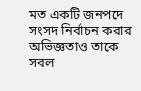মত একটি জনপদে সংসদ নির্বাচন করার অভিজ্ঞতাও তাকে সবল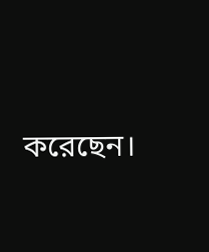করেছেন।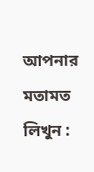আপনার মতামত লিখুন :